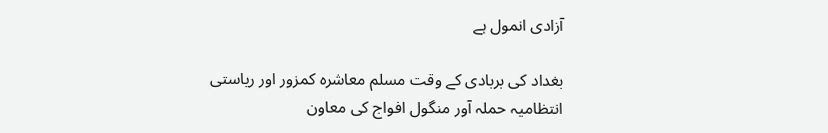آزادی انمول ہے

بغداد کی بربادی کے وقت مسلم معاشرہ کمزور اور ریاستی انتظامیہ حملہ آور منگول افواج کی معاون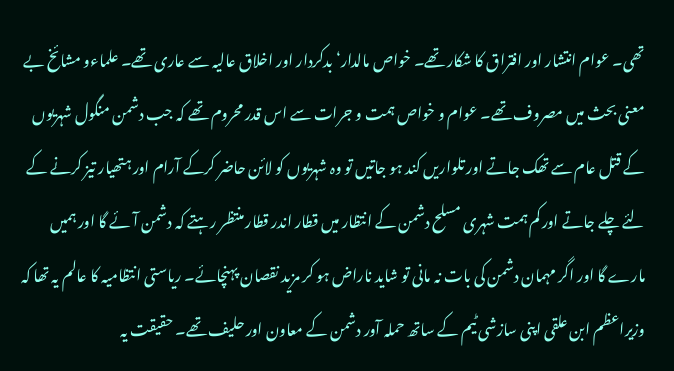تھی۔ عوام انتشار اور افتراق کا شکار تھے۔ خواص مالدار‘ بدکردار اور اخلاق عالیہ سے عاری تھے۔ علماءو مشائخ بے معنی بحث میں مصروف تھے۔ عوام و خواص ہمت و جرات سے اس قدر محروم تھے کہ جب دشمن منگول شہریوں کے قتل عام سے تھک جاتے اور تلواریں کند ہو جاتیں تو وہ شہریوں کو لائن حاضر کرکے آرام اور ہتھیار تیز کرنے کے لئے چلے جاتے اور کم ہمت شہری مسلح دشمن کے انتظار میں قطار اندر قطار منتظر رہتے کہ دشمن آئے گا اور ہمیں مارے گا اور اگر مہمان دشمن کی بات نہ مانی تو شاید ناراض ہو کر مزید نقصان پہنچائے۔ ریاستی انتظامیہ کا عالم یہ تھا کہ وزیراعظم ابن علقی اپنی سازشی ٹیم کے ساتھ حملہ آور دشمن کے معاون اور حلیف تھے۔ حقیقت یہ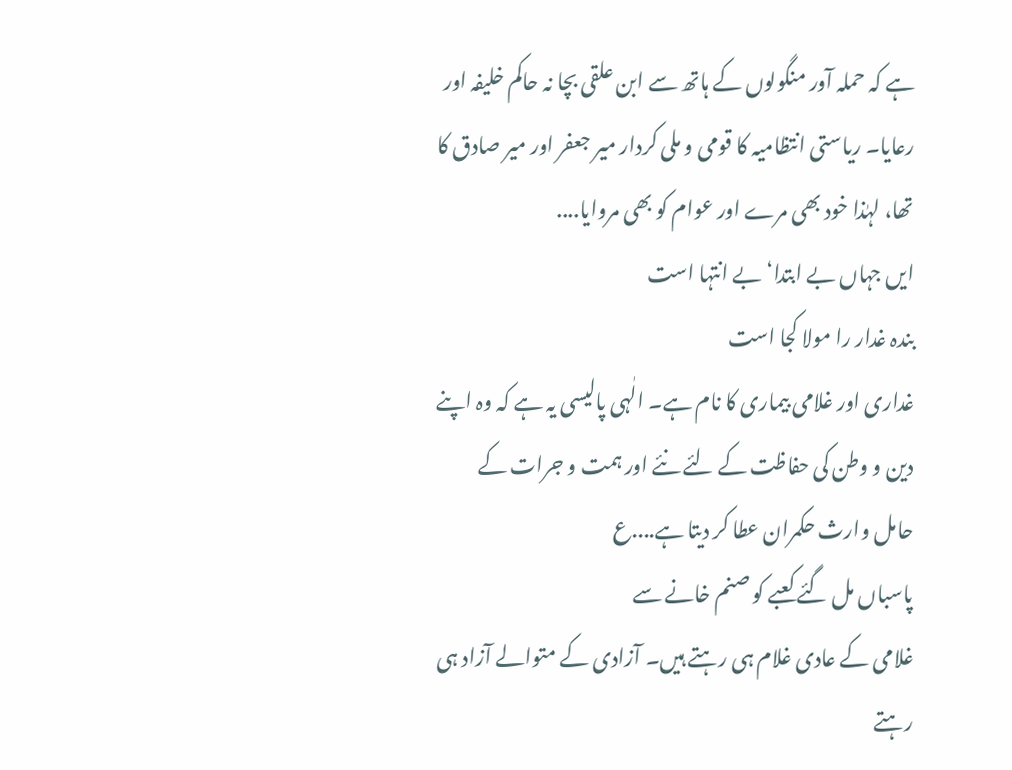ہے کہ حملہ آور منگولوں کے ہاتھ سے ابن علقی بچا نہ حاکم خلیفہ اور رعایا۔ ریاستی انتظامیہ کا قومی و ملی کردار میر جعفر اور میر صادق کا تھا، لہٰذا خود بھی مرے اور عوام کو بھی مروایا....
ایں جہاں بے ابتدا‘ بے انتہا است
بندہ غدار را مولا کجا است
غداری اور غلامی بیماری کا نام ہے۔ الٰہی پالیسی یہ ہے کہ وہ اپنے دین و وطن کی حفاظت کے لئے نئے اور ہمت و جرات کے حامل وارث حکمران عطا کر دیتا ہے....ع
پاسباں مل گئے کعبے کو صنم خانے سے
غلامی کے عادی غلام ہی رہتے ہیں۔ آزادی کے متوالے آزاد ہی رہتے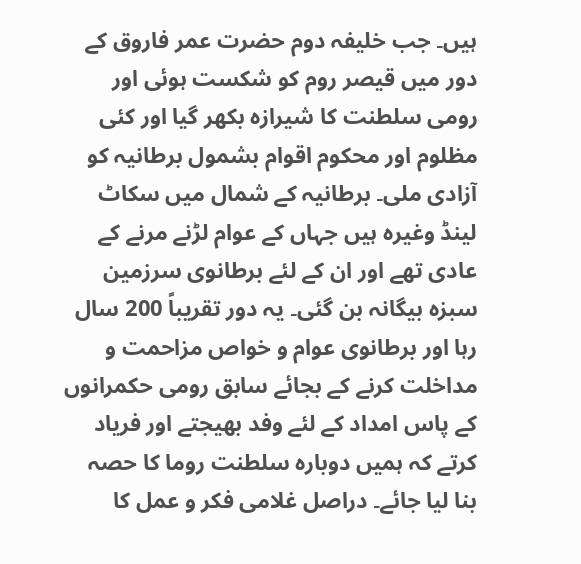ہیں۔ جب خلیفہ دوم حضرت عمر فاروق کے دور میں قیصر روم کو شکست ہوئی اور رومی سلطنت کا شیرازہ بکھر گیا اور کئی مظلوم اور محکوم اقوام بشمول برطانیہ کو آزادی ملی۔ برطانیہ کے شمال میں سکاٹ لینڈ وغیرہ ہیں جہاں کے عوام لڑنے مرنے کے عادی تھے اور ان کے لئے برطانوی سرزمین سبزہ بیگانہ بن گئی۔ یہ دور تقریباً 200 سال رہا اور برطانوی عوام و خواص مزاحمت و مداخلت کرنے کے بجائے سابق رومی حکمرانوں کے پاس امداد کے لئے وفد بھیجتے اور فریاد کرتے کہ ہمیں دوبارہ سلطنت روما کا حصہ بنا لیا جائے۔ دراصل غلامی فکر و عمل کا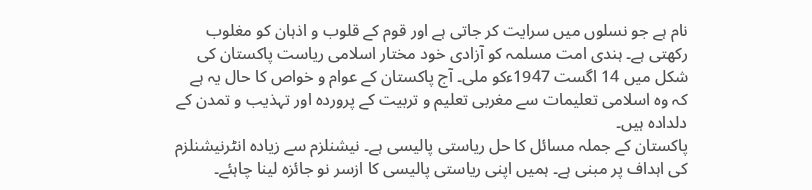نام ہے جو نسلوں میں سرایت کر جاتی ہے اور قوم کے قلوب و اذہان کو مغلوب رکھتی ہے۔ ہندی امت مسلمہ کو آزادی خود مختار اسلامی ریاست پاکستان کی شکل میں 14 اگست 1947ءکو ملی۔ آج پاکستان کے عوام و خواص کا حال یہ ہے کہ وہ اسلامی تعلیمات سے مغربی تعلیم و تربیت کے پروردہ اور تہذیب و تمدن کے دلدادہ ہیں۔
پاکستان کے جملہ مسائل کا حل ریاستی پالیسی ہے۔ نیشنلزم سے زیادہ انٹرنیشنلزم کی اہداف پر مبنی ہے۔ ہمیں اپنی ریاستی پالیسی کا ازسر نو جائزہ لینا چاہئے۔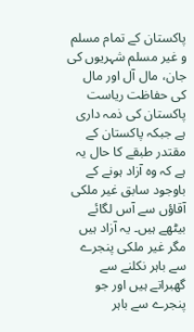پاکستان کے تمام مسلم و غیر مسلم شہریوں کی جان، مال آل اور مال کی حفاظت ریاست پاکستان کی ذمہ داری ہے جبکہ پاکستان کے مقتدر طبقے کا حال یہ ہے کہ وہ آزاد ہونے کے باوجود سابق غیر ملکی آقاؤں سے آس لگائے بیٹھے ہیں۔ یہ آزاد ہیں مگر غیر ملکی پنجرے سے باہر نکلنے سے گھبراتے ہیں اور جو پنجرے سے باہر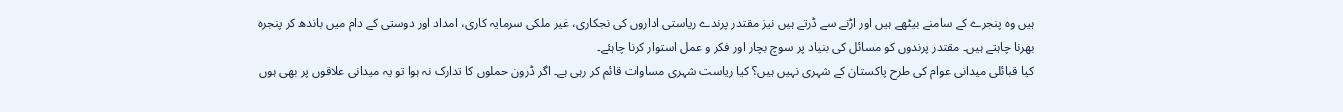ہیں وہ پنجرے کے سامنے بیٹھے ہیں اور اڑنے سے ڈرتے ہیں نیز مقتدر پرندے ریاستی اداروں کی نجکاری، غیر ملکی سرمایہ کاری، امداد اور دوستی کے دام میں باندھ کر پنجرہ بھرنا چاہتے ہیں۔ مقتدر پرندوں کو مسائل کی بنیاد پر سوچ بچار اور فکر و عمل استوار کرنا چاہئے۔
کیا قبائلی میدانی عوام کی طرح پاکستان کے شہری نہیں ہیں؟ کیا ریاست شہری مساوات قائم کر رہی ہے۔ اگر ڈرون حملوں کا تدارک نہ ہوا تو یہ میدانی علاقوں پر بھی ہوں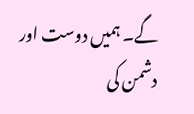گے۔ ہمیں دوست اور دشمن کی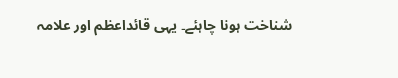شناخت ہونا چاہئے۔ یہی قائداعظم اور علامہ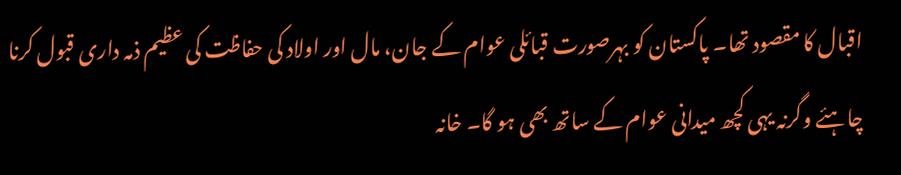اقبال کا مقصود تھا۔ پاکستان کو بہرصورت قبائلی عوام کے جان، مال اور اولاد کی حفاظت کی عظیم ذمہ داری قبول کرنا چاہئے وگرنہ یہی کچھ میدانی عوام کے ساتھ بھی ہو گا۔ خانہ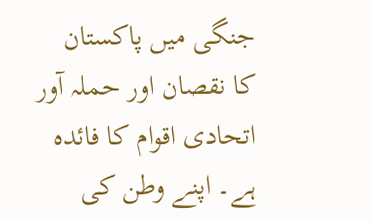جنگی میں پاکستان کا نقصان اور حملہ آور اتحادی اقوام کا فائدہ ہے۔ اپنے وطن کی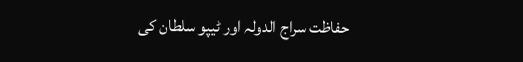حفاظت سراج الدولہ اور ٹیپو سلطان کی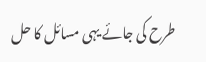طرح کی جائے یہی مسائل کا حل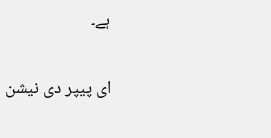ہے۔

ای پیپر دی نیشن